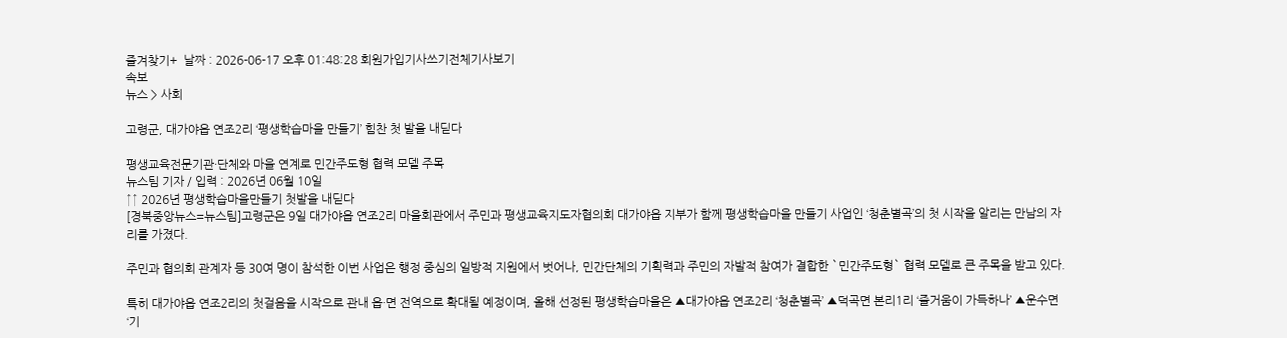즐겨찾기+  날짜 : 2026-06-17 오후 01:48:28 회원가입기사쓰기전체기사보기
속보
뉴스 > 사회

고령군, 대가야읍 연조2리 ‘평생학습마을 만들기’ 힘찬 첫 발을 내딛다

평생교육전문기관·단체와 마을 연계로 민간주도형 협력 모델 주목
뉴스팀 기자 / 입력 : 2026년 06월 10일
↑↑ 2026년 평생학습마을만들기 첫발을 내딛다
[경북중앙뉴스=뉴스팀]고령군은 9일 대가야읍 연조2리 마을회관에서 주민과 평생교육지도자협의회 대가야읍 지부가 함께 평생학습마을 만들기 사업인 ‘청춘별곡’의 첫 시작을 알리는 만남의 자리를 가졌다.

주민과 협의회 관계자 등 30여 명이 참석한 이번 사업은 행정 중심의 일방적 지원에서 벗어나, 민간단체의 기획력과 주민의 자발적 참여가 결합한 `민간주도형` 협력 모델로 큰 주목을 받고 있다.

특히 대가야읍 연조2리의 첫걸음을 시작으로 관내 읍·면 전역으로 확대될 예정이며, 올해 선정된 평생학습마을은 ▲대가야읍 연조2리 ‘청춘별곡’ ▲덕곡면 본리1리 ‘즐거움이 가득하나’ ▲운수면 ‘기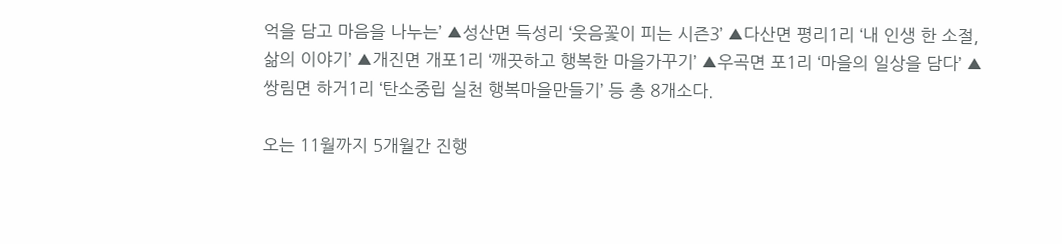억을 담고 마음을 나누는’ ▲성산면 득성리 ‘웃음꽃이 피는 시즌3’ ▲다산면 평리1리 ‘내 인생 한 소절, 삶의 이야기’ ▲개진면 개포1리 ‘깨끗하고 행복한 마을가꾸기’ ▲우곡면 포1리 ‘마을의 일상을 담다’ ▲쌍림면 하거1리 ‘탄소중립 실천 행복마을만들기’ 등 총 8개소다.

오는 11월까지 5개월간 진행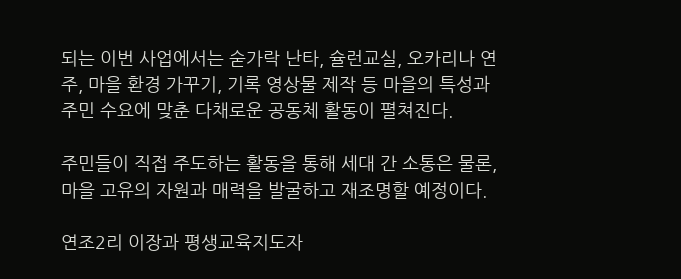되는 이번 사업에서는 숟가락 난타, 슐런교실, 오카리나 연주, 마을 환경 가꾸기, 기록 영상물 제작 등 마을의 특성과 주민 수요에 맞춘 다채로운 공동체 활동이 펼쳐진다.

주민들이 직접 주도하는 활동을 통해 세대 간 소통은 물론, 마을 고유의 자원과 매력을 발굴하고 재조명할 예정이다.

연조2리 이장과 평생교육지도자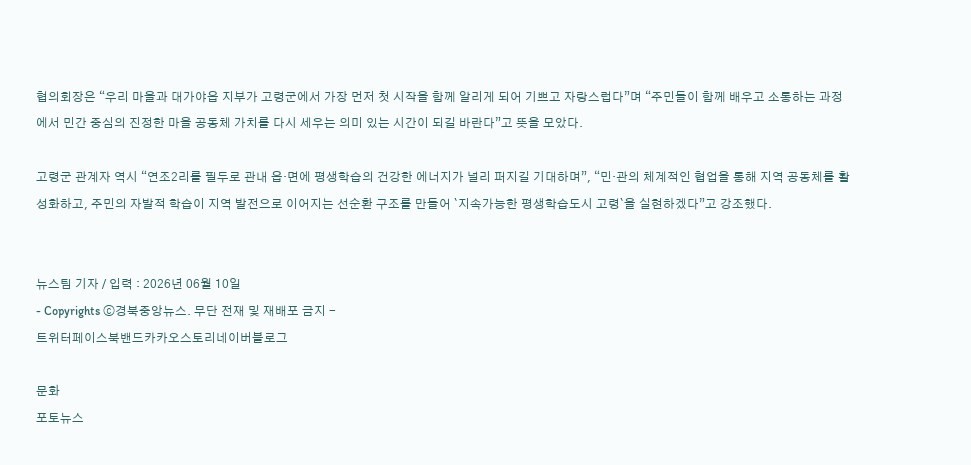협의회장은 “우리 마을과 대가야읍 지부가 고령군에서 가장 먼저 첫 시작을 함께 알리게 되어 기쁘고 자랑스럽다”며 “주민들이 함께 배우고 소통하는 과정에서 민간 중심의 진정한 마을 공동체 가치를 다시 세우는 의미 있는 시간이 되길 바란다”고 뜻을 모았다.

고령군 관계자 역시 “연조2리를 필두로 관내 읍·면에 평생학습의 건강한 에너지가 널리 퍼지길 기대하며”, “민·관의 체계적인 협업을 통해 지역 공동체를 활성화하고, 주민의 자발적 학습이 지역 발전으로 이어지는 선순환 구조를 만들어 `지속가능한 평생학습도시 고령`을 실현하겠다”고 강조했다.


뉴스팀 기자 / 입력 : 2026년 06월 10일
- Copyrights ⓒ경북중앙뉴스. 무단 전재 및 재배포 금지 -
트위터페이스북밴드카카오스토리네이버블로그

문화
포토뉴스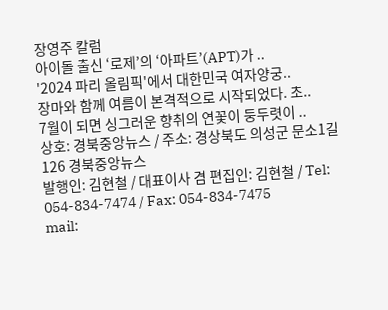장영주 칼럼
아이돌 출신 ‘로제’의 ‘아파트’(APT)가 ..
'2024 파리 올림픽'에서 대한민국 여자양궁..
장마와 함께 여름이 본격적으로 시작되었다. 초..
7월이 되면 싱그러운 향취의 연꽃이 둥두렷이 ..
상호: 경북중앙뉴스 / 주소: 경상북도 의성군 문소1길 126 경북중앙뉴스
발행인: 김현철 / 대표이사 겸 편집인: 김현철 / Tel: 054-834-7474 / Fax: 054-834-7475
mail: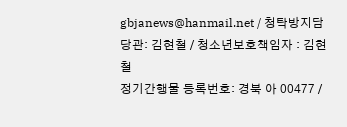gbjanews@hanmail.net / 청탁방지담당관: 김현철 / 청소년보호책임자 : 김현철
정기간행물 등록번호: 경북 아 00477 /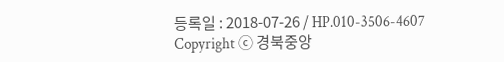등록일 : 2018-07-26 / HP.010-3506-4607
Copyright ⓒ 경북중앙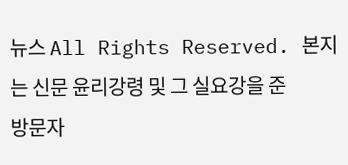뉴스 All Rights Reserved. 본지는 신문 윤리강령 및 그 실요강을 준
방문자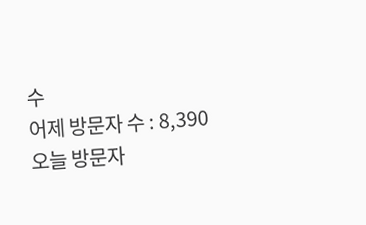수
어제 방문자 수 : 8,390
오늘 방문자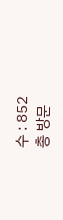수 : 852
총 방문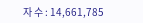자 수 : 14,661,785